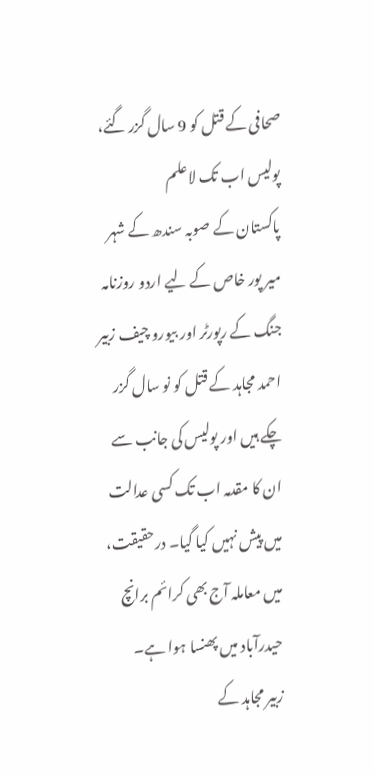صحافی کے قتل کو 9 سال گزر گئے، پولیس اب تک لاعلم
پاکستان کے صوبہ سندھ کے شہر میر پور خاص کے لیے اردو روزنامہ جنگ کے رپورٹر اور بیورو چیف زبیر احمد مجاہد کے قتل کو نو سال گزر چکے ہیں اور پولیس کی جانب سے ان کا مقدمہ اب تک کسی عدالت میں پیش نہیں کیا گیا۔ درحقیقت، میں معاملہ آج بھی کرائم برانچ حیدرآباد میں پھنسا ہوا ہے۔
زبیر مجاہد کے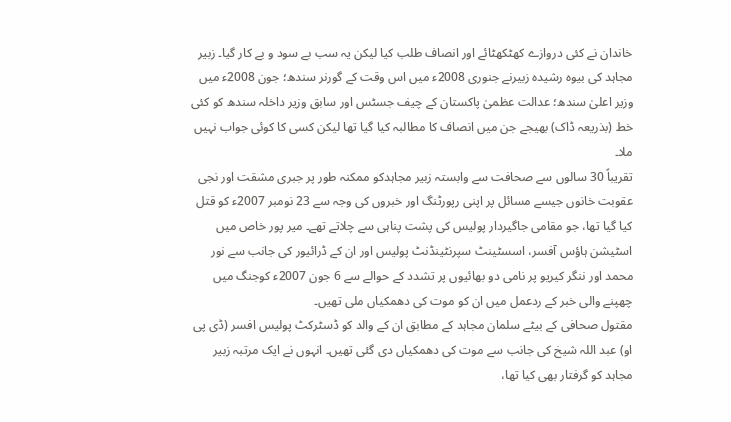خاندان نے کئی دروازے کھٹکھٹائے اور انصاف طلب کیا لیکن یہ سب بے سود و بے کار گیا۔ زبیر مجاہد کی بیوہ رشیدہ زبیرنے جنوری 2008ء میں اس وقت کے گورنر سندھ؛ جون 2008ء میں وزیر اعلیٰ سندھ؛ عدالت عظمیٰ پاکستان کے چیف جسٹس اور سابق وزیر داخلہ سندھ کو کئی خط (بذریعہ ڈاک) بھیجے جن میں انصاف کا مطالبہ کیا گیا تھا لیکن کسی کا کوئی جواب نہیں ملا۔
تقریباً 30 سالوں سے صحافت سے وابستہ زبیر مجاہدکو ممکنہ طور پر جبری مشقت اور نجی عقوبت خانوں جیسے مسائل پر اپنی رپورٹنگ اور خبروں کی وجہ سے 23 نومبر 2007ء کو قتل کیا گیا تھا، جو مقامی جاگیردار پولیس کی پشت پناہی سے چلاتے تھے۔ میر پور خاص میں اسٹیشن ہاؤس آفسر، اسسٹینٹ سپرنٹینڈنٹ پولیس اور ان کے ڈرائیور کی جانب سے نور محمد اور ننگر کیریو پر نامی دو بھائیوں پر تشدد کے حوالے سے 6 جون 2007ء کوجنگ میں چھپنے والی خبر کے ردعمل میں ان کو موت کی دھمکیاں ملی تھیں۔
مقتول صحافی کے بیٹے سلمان مجاہد کے مطابق ان کے والد کو ڈسٹرکٹ پولیس افسر (ڈی پی او) عبد اللہ شیخ کی جانب سے موت کی دھمکیاں دی گئی تھیں۔ انہوں نے ایک مرتبہ زبیر مجاہد کو گرفتار بھی کیا تھا،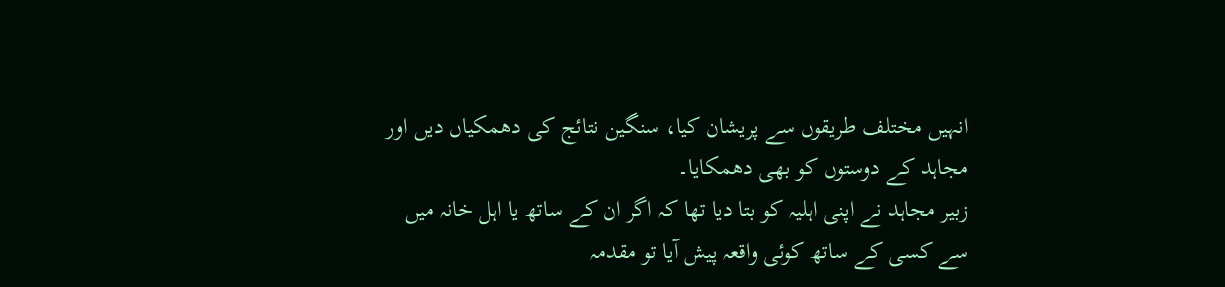انہیں مختلف طریقوں سے پریشان کیا، سنگین نتائج کی دھمکیاں دیں اور مجاہد کے دوستوں کو بھی دھمکایا۔
زبیر مجاہد نے اپنی اہلیہ کو بتا دیا تھا کہ اگر ان کے ساتھ یا اہل خانہ میں سے کسی کے ساتھ کوئی واقعہ پیش آیا تو مقدمہ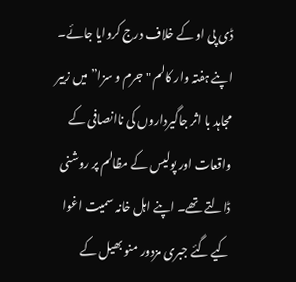ڈی پی او کے خلاف درج کروایا جائے۔
اپنے ہفتہ وار کالم "جرم و سزا” میں زبیر مجاہد با اثر جاگیرداروں کی ناانصافی کے واقعات اور پولیس کے مظالم پر روشنی ڈالتے تھے۔ اپنے اہل خانہ سمیت اغوا کیے گئے جبری مزدور منو بھیل کے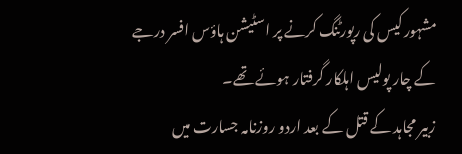مشہور کیس کی رپورٹنگ کرنے پر اسٹیشن ہاؤس افسر درجے کے چار پولیس اہلکار گرفتار ہوئے تھے۔
زبیر مجاہد کے قتل کے بعد اردو روزنامہ جسارت میں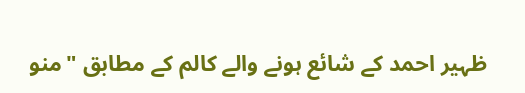ظہیر احمد کے شائع ہونے والے کالم کے مطابق "منو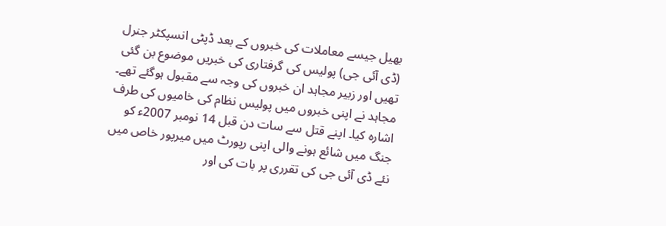بھیل جیسے معاملات کی خبروں کے بعد ڈپٹی انسپکٹر جنرل (ڈی آئی جی) پولیس کی گرفتاری کی خبریں موضوع بن گئی تھیں اور زبیر مجاہد ان خبروں کی وجہ سے مقبول ہوگئے تھے۔ مجاہد نے اپنی خبروں میں پولیس نظام کی خامیوں کی طرف اشارہ کیا۔ اپنے قتل سے سات دن قبل 14 نومبر 2007ء کو جنگ میں شائع ہونے والی اپنی رپورٹ میں میرپور خاص میں نئے ڈی آئی جی کی تقرری پر بات کی اور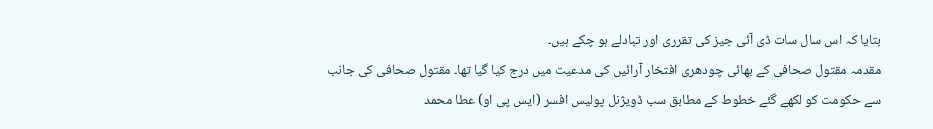بتایا کہ اس سال سات ڈی آئی جیز کی تقرری اور تبادلے ہو چکے ہیں۔
مقدمہ مقتول صحافی کے بھائی چودھری افتخار آرائیں کی مدعیت میں درج کیا گیا تھا۔ مقتول صحافی کی جانب سے حکومت کو لکھے گئے خطوط کے مطابق سب ڈویژنل پولیس افسر (ایس پی او) عطا محمد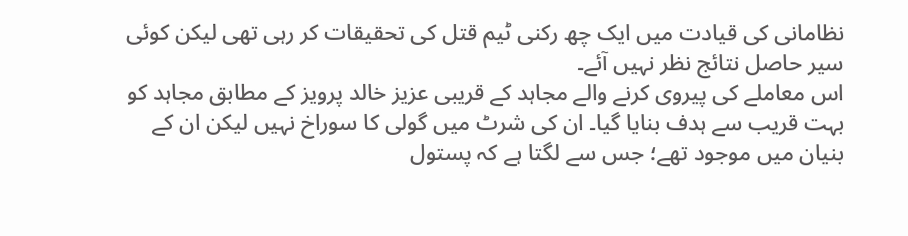نظامانی کی قیادت میں ایک چھ رکنی ٹیم قتل کی تحقیقات کر رہی تھی لیکن کوئی سیر حاصل نتائج نظر نہیں آئے۔
اس معاملے کی پیروی کرنے والے مجاہد کے قریبی عزیز خالد پرویز کے مطابق مجاہد کو بہت قریب سے ہدف بنایا گیا۔ ان کی شرٹ میں گولی کا سوراخ نہیں لیکن ان کے بنیان میں موجود تھے؛ جس سے لگتا ہے کہ پستول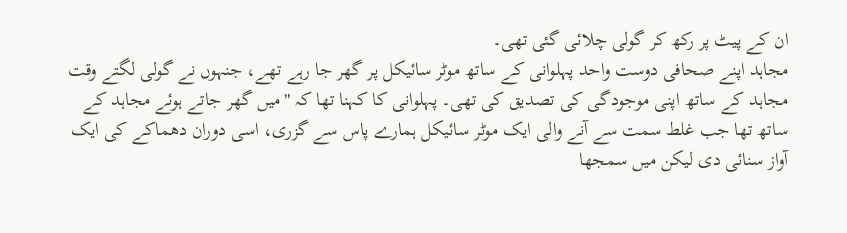ان کے پیٹ پر رکھ کر گولی چلائی گئی تھی۔
مجاہد اپنے صحافی دوست واحد پہلوانی کے ساتھ موٹر سائیکل پر گھر جا رہے تھے، جنہوں نے گولی لگتے وقت مجاہد کے ساتھ اپنی موجودگی کی تصدیق کی تھی۔ پہلوانی کا کہنا تھا کہ "میں گھر جاتے ہوئے مجاہد کے ساتھ تھا جب غلط سمت سے آنے والی ایک موٹر سائيکل ہمارے پاس سے گزری، اسی دوران دھماکے کی ایک آواز سنائی دی لیکن میں سمجھا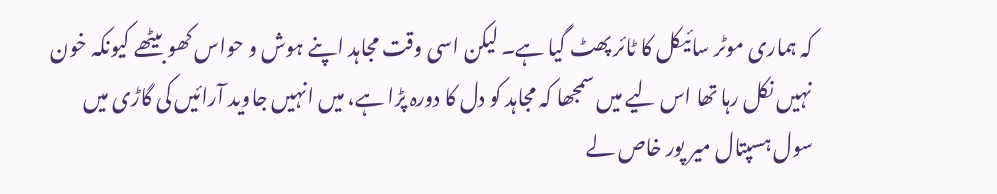کہ ہماری موٹر سائیکل کا ٹائر پھٹ گیا ہے۔ لیکن اسی وقت مجاہد اپنے ہوش و حواس کھو بیٹھے کیونکہ خون نہیں نکل رہا تھا اس لیے میں سمجھا کہ مجاہد کو دل کا دورہ پڑا ہے، میں انہیں جاوید آرائیں کی گاڑی میں سول ہسپتال میر پور خاص لے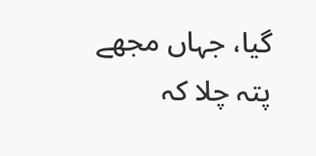گیا، جہاں مجھے پتہ چلا کہ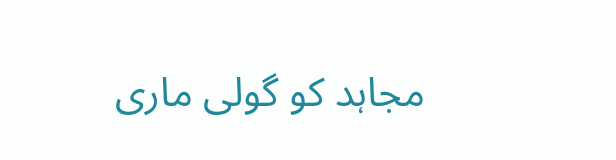مجاہد کو گولی ماری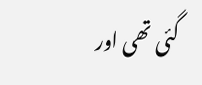گئی تھی اور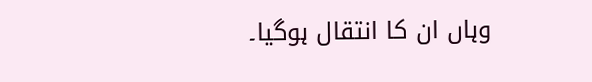وہاں ان کا انتقال ہوگیا۔